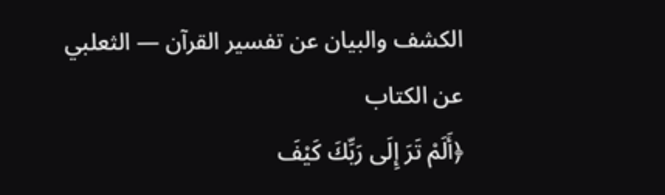الكشف والبيان عن تفسير القرآن — الثعلبي
عن الكتاب
﴿أَلَمْ تَرَ إِلَى رَبِّكَ كَيْفَ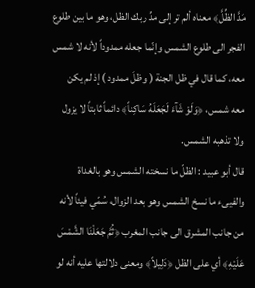مَدَّ الظِّلَّ﴾ معناه ألم تر إلى مدِّ ربك الظل، وهو ما بين طلوع الفجر الى طلوع الشمس وإنّما جعله ممدوداً لأنه لا شمس معه، كما قال في ظل الجنة ( وظلَ ممدود ) إذ لم يكن معه شمس، ﴿وَلَوْ شَآءَ لَجَعَلَهُ سَاكِناً﴾ دائماً ثابتاً لا يزول ولا تذهبه الشمس.
قال أبو عبيد : الظلّ ما نسخته الشمس وهو بالغداة والفيىء ما نسخ الشمس وهو بعد الزوال، سُمّي فيئاً لأنه من جانب المشرق الى جانب المغرب ﴿ثُمَّ جَعَلْنَا الشَّمْسَ عَلَيْهِ﴾ أي على الظل ﴿دَلِيلاً﴾ ومعنى دلالتها عليه أنه لو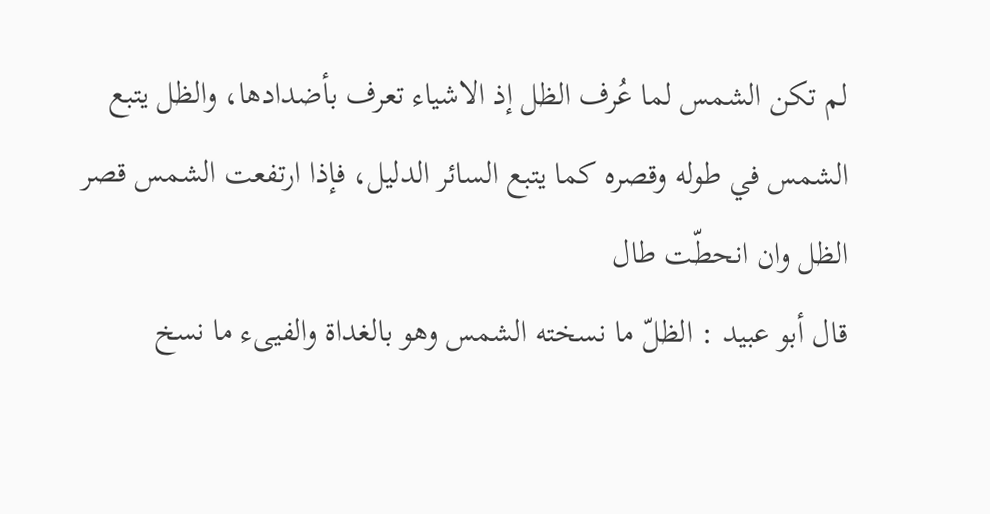لم تكن الشمس لما عُرف الظل إذ الاشياء تعرف بأضدادها، والظل يتبع الشمس في طوله وقصره كما يتبع السائر الدليل، فإذا ارتفعت الشمس قصر الظل وان انحطّت طال
قال أبو عبيد : الظلّ ما نسخته الشمس وهو بالغداة والفيىء ما نسخ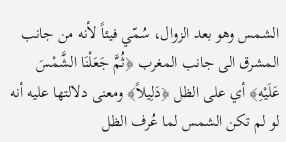الشمس وهو بعد الزوال، سُمّي فيئاً لأنه من جانب المشرق الى جانب المغرب ﴿ثُمَّ جَعَلْنَا الشَّمْسَ عَلَيْهِ﴾ أي على الظل ﴿دَلِيلاً﴾ ومعنى دلالتها عليه أنه لو لم تكن الشمس لما عُرف الظل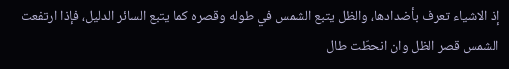إذ الاشياء تعرف بأضدادها، والظل يتبع الشمس في طوله وقصره كما يتبع السائر الدليل، فإذا ارتفعت الشمس قصر الظل وان انحطّت طال